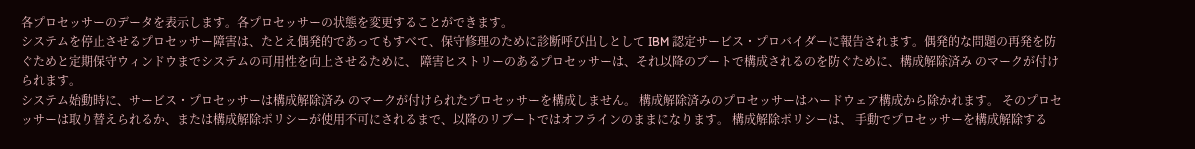各プロセッサーのデータを表示します。各プロセッサーの状態を変更することができます。
システムを停止させるプロセッサー障害は、たとえ偶発的であってもすべて、保守修理のために診断呼び出しとして IBM 認定サービス・プロバイダーに報告されます。偶発的な問題の再発を防ぐためと定期保守ウィンドウまでシステムの可用性を向上させるために、 障害ヒストリーのあるプロセッサーは、それ以降のブートで構成されるのを防ぐために、構成解除済み のマークが付けられます。
システム始動時に、サービス・プロセッサーは構成解除済み のマークが付けられたプロセッサーを構成しません。 構成解除済みのプロセッサーはハードウェア構成から除かれます。 そのプロセッサーは取り替えられるか、または構成解除ポリシーが使用不可にされるまで、以降のリブートではオフラインのままになります。 構成解除ポリシーは、 手動でプロセッサーを構成解除する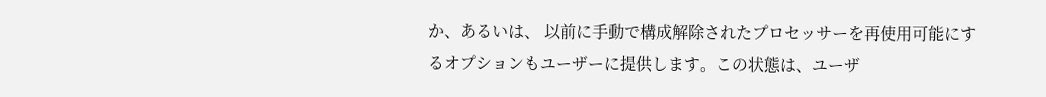か、あるいは、 以前に手動で構成解除されたプロセッサーを再使用可能にするオプションもユーザーに提供します。この状態は、ユーザ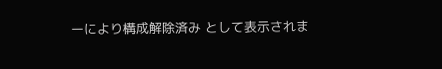ーにより構成解除済み として表示されま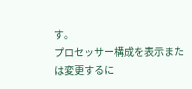す。
プロセッサー構成を表示または変更するに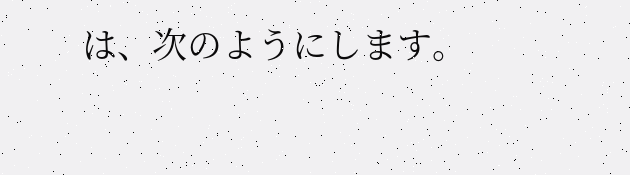は、次のようにします。